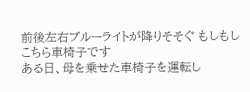前後左右ブルーライトが降りそそぐ もしもしこちら車椅子です
ある日、母を乗せた車椅子を運転し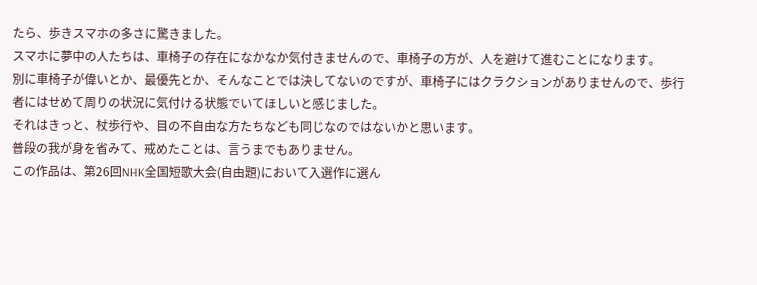たら、歩きスマホの多さに驚きました。
スマホに夢中の人たちは、車椅子の存在になかなか気付きませんので、車椅子の方が、人を避けて進むことになります。
別に車椅子が偉いとか、最優先とか、そんなことでは決してないのですが、車椅子にはクラクションがありませんので、歩行者にはせめて周りの状況に気付ける状態でいてほしいと感じました。
それはきっと、杖歩行や、目の不自由な方たちなども同じなのではないかと思います。
普段の我が身を省みて、戒めたことは、言うまでもありません。
この作品は、第26回NHK全国短歌大会(自由題)において入選作に選ん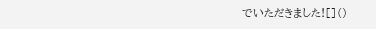でいただきました![]()